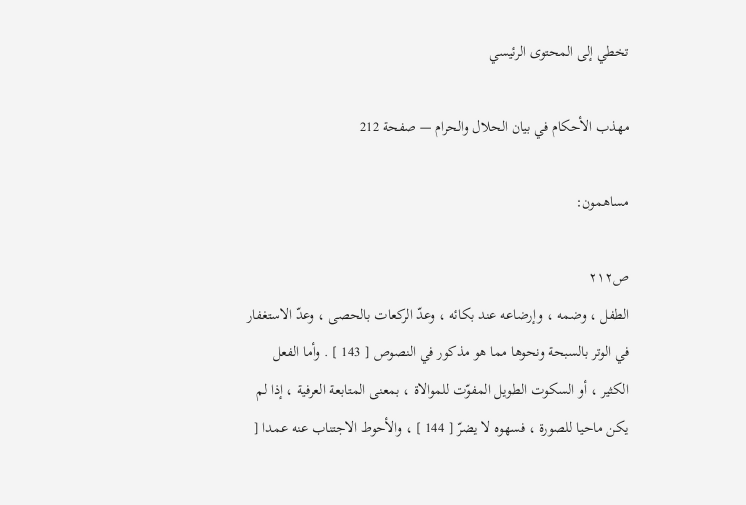تخطي إلى المحتوى الرئيسي

مهذب الأحكام في بيان الحلال والحرام — صفحة 212

مساهمون:

ص٢١٢
الطفل ، وضمه ، وإرضاعه عند بكائه ، وعدّ الركعات بالحصى ، وعدّ الاستغفار في الوتر بالسبحة ونحوها مما هو مذكور في النصوص [ 143 ] . وأما الفعل الكثير ، أو السكوت الطويل المفوّت للموالاة ، بمعنى المتابعة العرفية ، إذا لم يكن ماحيا للصورة ، فسهوه لا يضرّ [ 144 ] ، والأحوط الاجتناب عنه عمدا [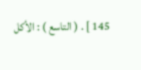145 ] . ( التاسع ) : الأكل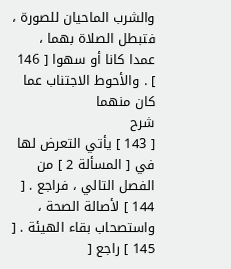والشرب الماحيان للصورة ، فتبطل الصلاة بهما ، عمدا كانا أو سهوا [ 146 ] . والأحوط الاجتناب عما كان منهما
شرح
[ 143 ] يأتي التعرض لها في [ المسألة 2 ] من الفصل التالي ، فراجع . [ 144 ] لأصالة الصحة ، واستصحاب بقاء الهيئة . [ 145 ] راجع [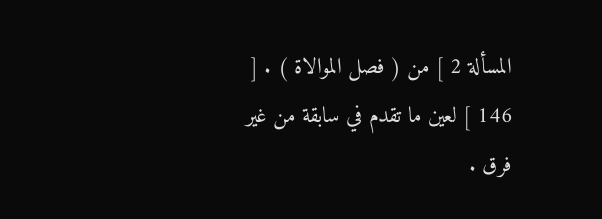المسألة 2 ] من ( فصل الموالاة ) . [ 146 ] لعين ما تقدم في سابقة من غير فرق .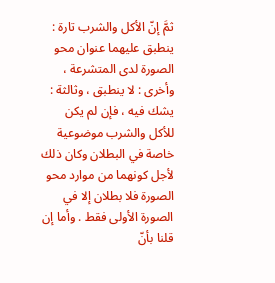ثمَّ إنّ الأكل والشرب تارة : ينطبق عليهما عنوان محو الصورة لدى المتشرعة ، وأخرى : لا ينطبق ، وثالثة : يشك فيه ، فإن لم يكن للأكل والشرب موضوعية خاصة في البطلان وكان ذلك لأجل كونهما من موارد محو الصورة فلا بطلان إلا في الصورة الأولى فقط . وأما إن قلنا بأنّ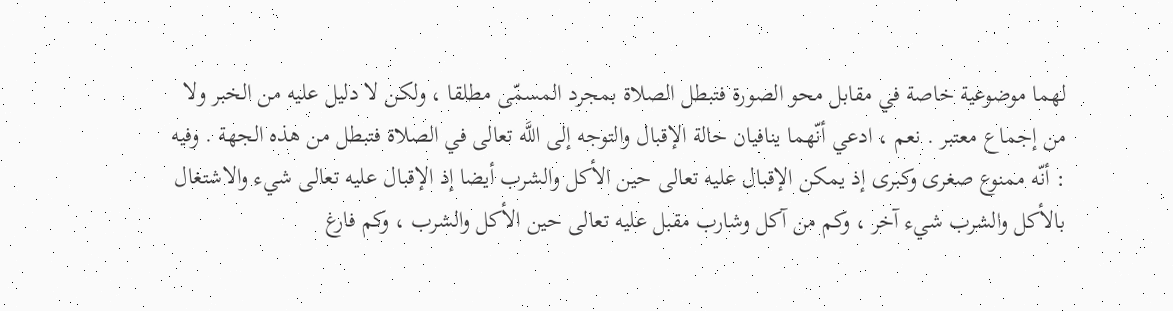لهما موضوعية خاصة في مقابل محو الصورة فتبطل الصلاة بمجرد المسمّى مطلقا ، ولكن لا دليل عليه من الخبر ولا من إجماع معتبر . نعم ، ادعي أنّهما ينافيان حالة الإقبال والتوجه إلى اللَّه تعالى في الصلاة فتبطل من هذه الجهة . وفيه : أنّه ممنوع صغرى وكبرى إذ يمكن الإقبال عليه تعالى حين الأكل والشرب أيضا إذ الإقبال عليه تعالى شيء والاشتغال بالأكل والشرب شيء آخر ، وكم من آكل وشارب مقبل عليه تعالى حين الأكل والشرب ، وكم فارغ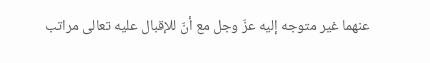عنهما غير متوجه إليه عزّ وجل مع أنّ للإقبال عليه تعالى مراتب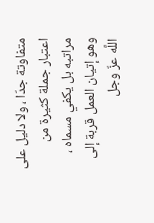متفاوتة جدّا ، ولا دليل على اعتبار جملة كثيرة من مراتبه بل يكفي مسماه ، وهو إتيان العمل قربة إلى اللَّه عزّ وجل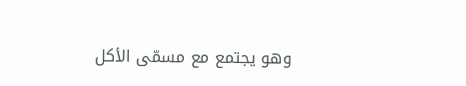وهو يجتمع مع مسمّى الأكل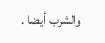والشرب أيضا .